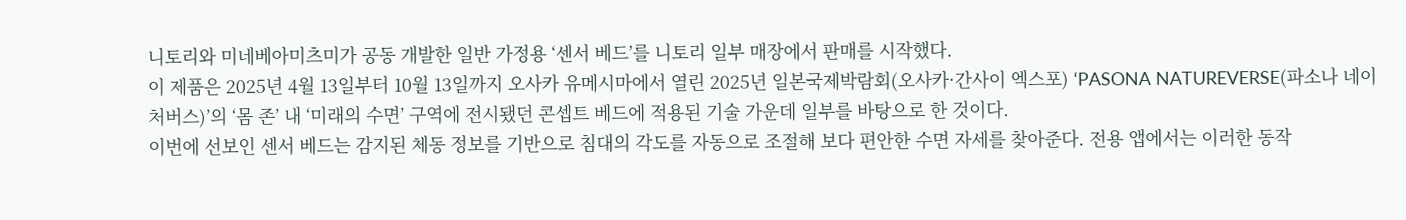니토리와 미네베아미츠미가 공동 개발한 일반 가정용 ‘센서 베드’를 니토리 일부 매장에서 판매를 시작했다.
이 제품은 2025년 4월 13일부터 10월 13일까지 오사카 유메시마에서 열린 2025년 일본국제박람회(오사카·간사이 엑스포) ‘PASONA NATUREVERSE(파소나 네이처버스)’의 ‘몸 존’ 내 ‘미래의 수면’ 구역에 전시됐던 콘셉트 베드에 적용된 기술 가운데 일부를 바탕으로 한 것이다.
이번에 선보인 센서 베드는 감지된 체동 정보를 기반으로 침대의 각도를 자동으로 조절해 보다 편안한 수면 자세를 찾아준다. 전용 앱에서는 이러한 동작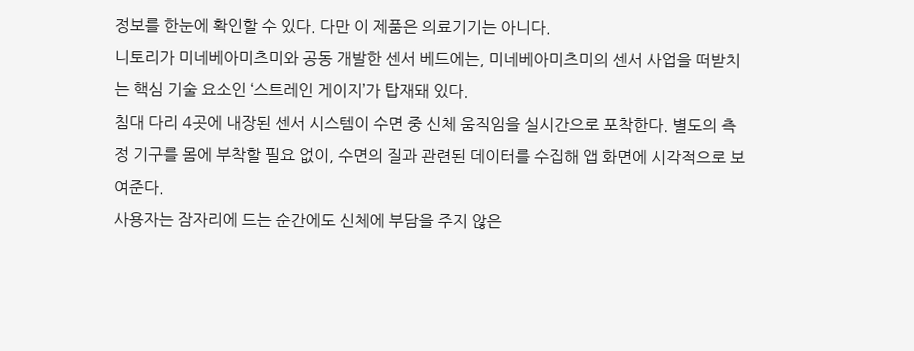정보를 한눈에 확인할 수 있다. 다만 이 제품은 의료기기는 아니다.
니토리가 미네베아미츠미와 공동 개발한 센서 베드에는, 미네베아미츠미의 센서 사업을 떠받치는 핵심 기술 요소인 ‘스트레인 게이지’가 탑재돼 있다.
침대 다리 4곳에 내장된 센서 시스템이 수면 중 신체 움직임을 실시간으로 포착한다. 별도의 측정 기구를 몸에 부착할 필요 없이, 수면의 질과 관련된 데이터를 수집해 앱 화면에 시각적으로 보여준다.
사용자는 잠자리에 드는 순간에도 신체에 부담을 주지 않은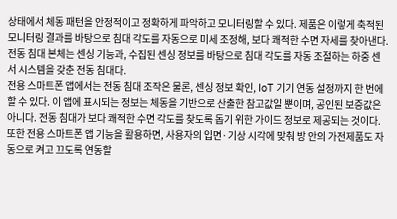상태에서 체동 패턴을 안정적이고 정확하게 파악하고 모니터링할 수 있다. 제품은 이렇게 축적된 모니터링 결과를 바탕으로 침대 각도를 자동으로 미세 조정해, 보다 쾌적한 수면 자세를 찾아낸다.
전동 침대 본체는 센싱 기능과, 수집된 센싱 정보를 바탕으로 침대 각도를 자동 조절하는 하중 센서 시스템을 갖춘 전동 침대다.
전용 스마트폰 앱에서는 전동 침대 조작은 물론, 센싱 정보 확인, IoT 기기 연동 설정까지 한 번에 할 수 있다. 이 앱에 표시되는 정보는 체동을 기반으로 산출한 참고값일 뿐이며, 공인된 보증값은 아니다. 전동 침대가 보다 쾌적한 수면 각도를 찾도록 돕기 위한 가이드 정보로 제공되는 것이다.
또한 전용 스마트폰 앱 기능을 활용하면, 사용자의 입면·기상 시각에 맞춰 방 안의 가전제품도 자동으로 켜고 끄도록 연동할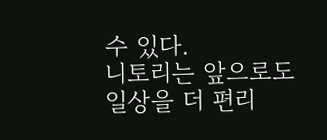수 있다.
니토리는 앞으로도 일상을 더 편리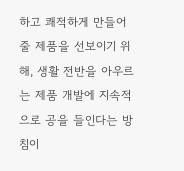하고 쾌적하게 만들어 줄 제품을 선보이기 위해, 생활 전반을 아우르는 제품 개발에 지속적으로 공을 들인다는 방침이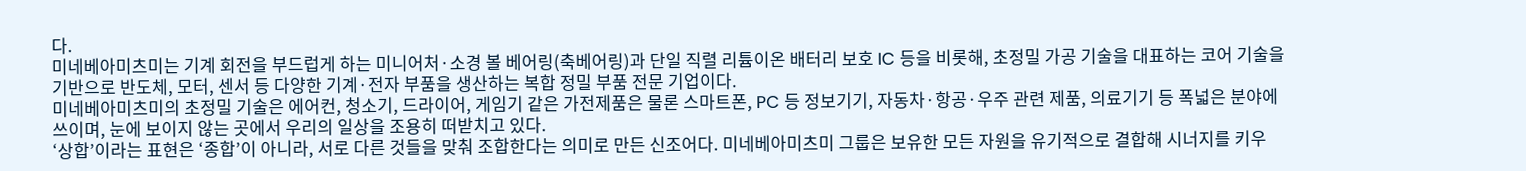다.
미네베아미츠미는 기계 회전을 부드럽게 하는 미니어처·소경 볼 베어링(축베어링)과 단일 직렬 리튬이온 배터리 보호 IC 등을 비롯해, 초정밀 가공 기술을 대표하는 코어 기술을 기반으로 반도체, 모터, 센서 등 다양한 기계·전자 부품을 생산하는 복합 정밀 부품 전문 기업이다.
미네베아미츠미의 초정밀 기술은 에어컨, 청소기, 드라이어, 게임기 같은 가전제품은 물론 스마트폰, PC 등 정보기기, 자동차·항공·우주 관련 제품, 의료기기 등 폭넓은 분야에 쓰이며, 눈에 보이지 않는 곳에서 우리의 일상을 조용히 떠받치고 있다.
‘상합’이라는 표현은 ‘종합’이 아니라, 서로 다른 것들을 맞춰 조합한다는 의미로 만든 신조어다. 미네베아미츠미 그룹은 보유한 모든 자원을 유기적으로 결합해 시너지를 키우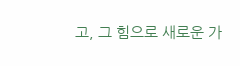고, 그 힘으로 새로운 가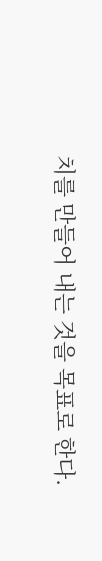치를 만들어 내는 것을 목표로 한다.